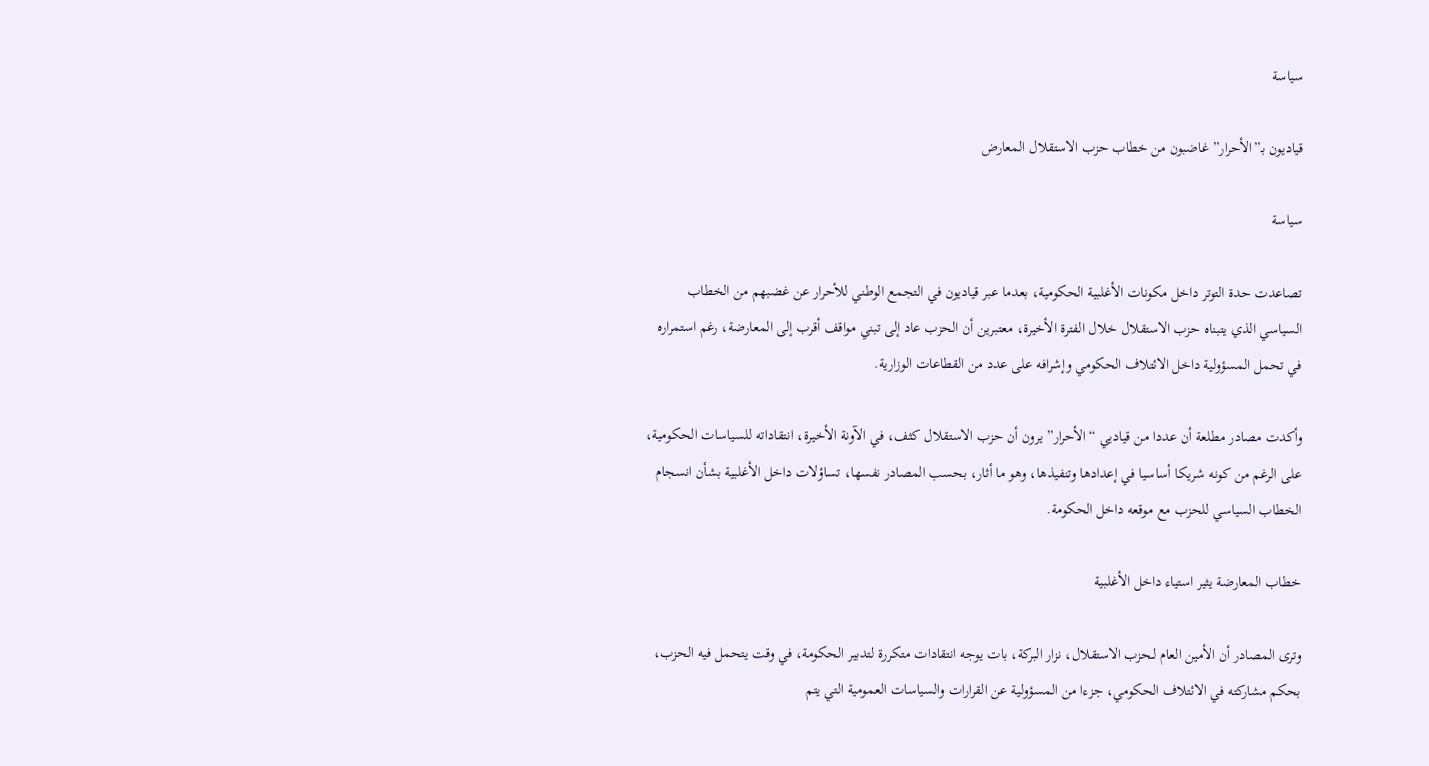سياسة

قياديون بـ”الأحرار” غاضبون من خطاب حزب الاستقلال المعارض

سياسة

تصاعدت حدة التوتر داخل مكونات الأغلبية الحكومية، بعدما عبر قياديون في التجمع الوطني للأحرار عن غضبهم من الخطاب السياسي الذي يتبناه حزب الاستقلال خلال الفترة الأخيرة، معتبرين أن الحزب عاد إلى تبني مواقف أقرب إلى المعارضة، رغم استمراره في تحمل المسؤولية داخل الائتلاف الحكومي وإشرافه على عدد من القطاعات الوزارية.

وأكدت مصادر مطلعة أن عددا من قياديي “الأحرار” يرون أن حزب الاستقلال كثف، في الآونة الأخيرة، انتقاداته للسياسات الحكومية، على الرغم من كونه شريكا أساسيا في إعدادها وتنفيذها، وهو ما أثار، بحسب المصادر نفسها، تساؤلات داخل الأغلبية بشأن انسجام الخطاب السياسي للحزب مع موقعه داخل الحكومة.

خطاب المعارضة يثير استياء داخل الأغلبية

وترى المصادر أن الأمين العام لـحزب الاستقلال، نزار البركة، بات يوجه انتقادات متكررة لتدبير الحكومة، في وقت يتحمل فيه الحزب، بحكم مشاركته في الائتلاف الحكومي، جزءا من المسؤولية عن القرارات والسياسات العمومية التي يتم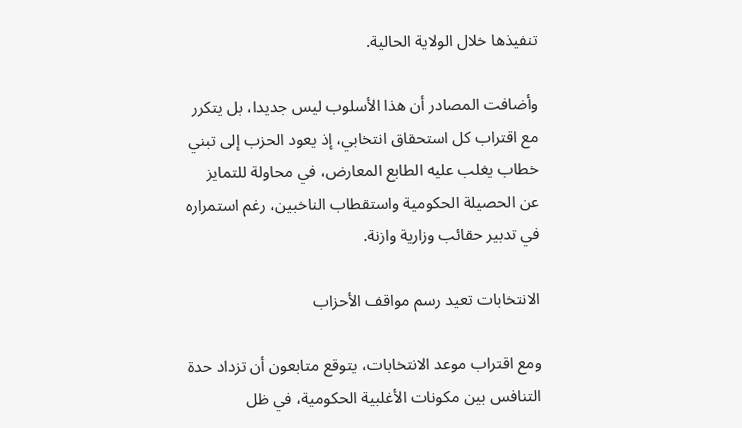تنفيذها خلال الولاية الحالية.

وأضافت المصادر أن هذا الأسلوب ليس جديدا، بل يتكرر مع اقتراب كل استحقاق انتخابي، إذ يعود الحزب إلى تبني خطاب يغلب عليه الطابع المعارض، في محاولة للتمايز عن الحصيلة الحكومية واستقطاب الناخبين، رغم استمراره في تدبير حقائب وزارية وازنة.

الانتخابات تعيد رسم مواقف الأحزاب

ومع اقتراب موعد الانتخابات، يتوقع متابعون أن تزداد حدة التنافس بين مكونات الأغلبية الحكومية، في ظل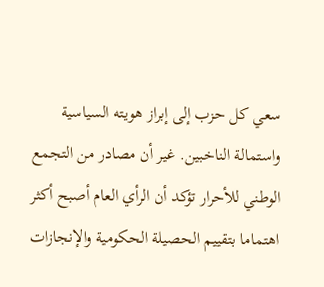سعي كل حزب إلى إبراز هويته السياسية واستمالة الناخبين. غير أن مصادر من التجمع الوطني للأحرار تؤكد أن الرأي العام أصبح أكثر اهتماما بتقييم الحصيلة الحكومية والإنجازات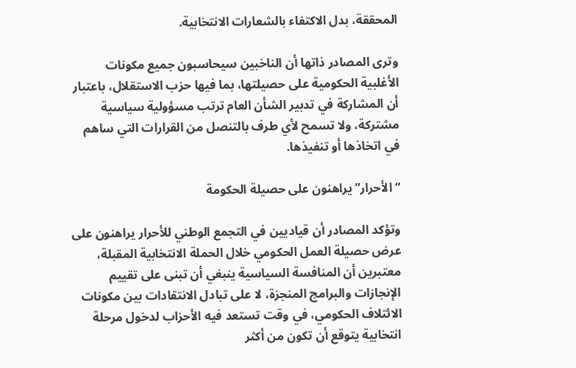المحققة، بدل الاكتفاء بالشعارات الانتخابية.

وترى المصادر ذاتها أن الناخبين سيحاسبون جميع مكونات الأغلبية الحكومية على حصيلتها، بما فيها حزب الاستقلال، باعتبار أن المشاركة في تدبير الشأن العام ترتب مسؤولية سياسية مشتركة، ولا تسمح لأي طرف بالتنصل من القرارات التي ساهم في اتخاذها أو تنفيذها.

“الأحرار” يراهنون على حصيلة الحكومة

وتؤكد المصادر أن قياديين في التجمع الوطني للأحرار يراهنون على عرض حصيلة العمل الحكومي خلال الحملة الانتخابية المقبلة، معتبرين أن المنافسة السياسية ينبغي أن تبنى على تقييم الإنجازات والبرامج المنجزة، لا على تبادل الانتقادات بين مكونات الائتلاف الحكومي، في وقت تستعد فيه الأحزاب لدخول مرحلة انتخابية يتوقع أن تكون من أكثر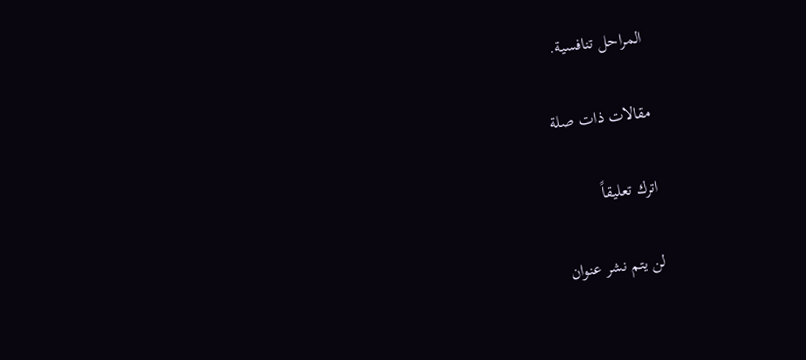المراحل تنافسية.

مقالات ذات صلة

اترك تعليقاً

لن يتم نشر عنوان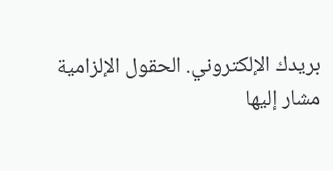بريدك الإلكتروني. الحقول الإلزامية مشار إليها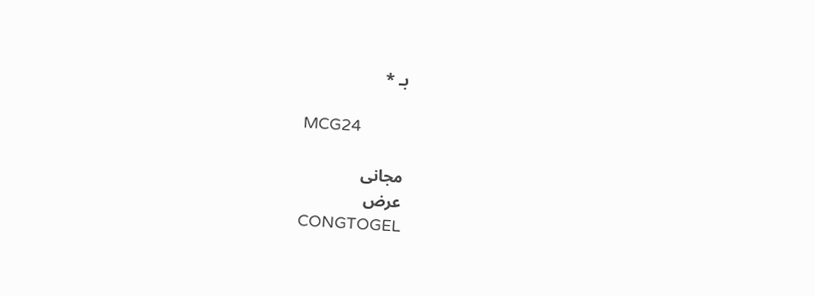بـ *

MCG24

مجانى
عرض
CONGTOGEL